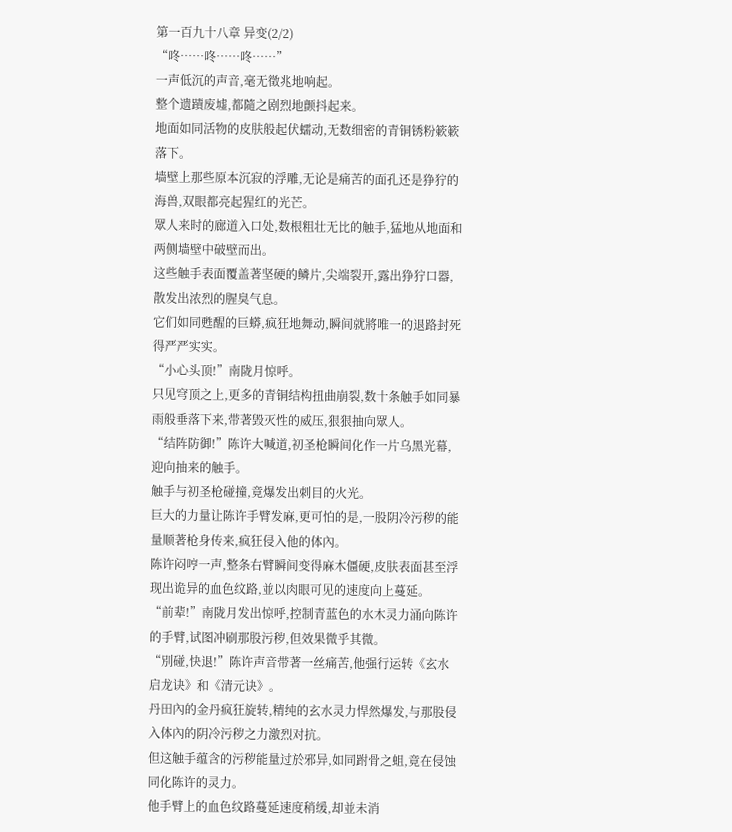第一百九十八章 异变(2/2)
“咚……咚……咚……”
一声低沉的声音,毫无徵兆地响起。
整个遗蹟废墟,都隨之剧烈地颤抖起来。
地面如同活物的皮肤般起伏蠕动,无数细密的青铜锈粉簌簌落下。
墙壁上那些原本沉寂的浮雕,无论是痛苦的面孔还是狰狞的海兽,双眼都亮起猩红的光芒。
眾人来时的廊道入口处,数根粗壮无比的触手,猛地从地面和两侧墙壁中破壁而出。
这些触手表面覆盖著坚硬的鳞片,尖端裂开,露出狰狞口器,散发出浓烈的腥臭气息。
它们如同甦醒的巨蟒,疯狂地舞动,瞬间就將唯一的退路封死得严严实实。
“小心头顶!”南陇月惊呼。
只见穹顶之上,更多的青铜结构扭曲崩裂,数十条触手如同暴雨般垂落下来,带著毁灭性的威压,狠狠抽向眾人。
“结阵防御!”陈许大喊道,初圣枪瞬间化作一片乌黑光幕,迎向抽来的触手。
触手与初圣枪碰撞,竟爆发出刺目的火光。
巨大的力量让陈许手臂发麻,更可怕的是,一股阴冷污秽的能量顺著枪身传来,疯狂侵入他的体內。
陈许闷哼一声,整条右臂瞬间变得麻木僵硬,皮肤表面甚至浮现出诡异的血色纹路,並以肉眼可见的速度向上蔓延。
“前辈!”南陇月发出惊呼,控制青蓝色的水木灵力涌向陈许的手臂,试图冲刷那股污秽,但效果微乎其微。
“別碰,快退!”陈许声音带著一丝痛苦,他强行运转《玄水启龙诀》和《清元诀》。
丹田內的金丹疯狂旋转,精纯的玄水灵力悍然爆发,与那股侵入体內的阴冷污秽之力激烈对抗。
但这触手蕴含的污秽能量过於邪异,如同跗骨之蛆,竟在侵蚀同化陈许的灵力。
他手臂上的血色纹路蔓延速度稍缓,却並未消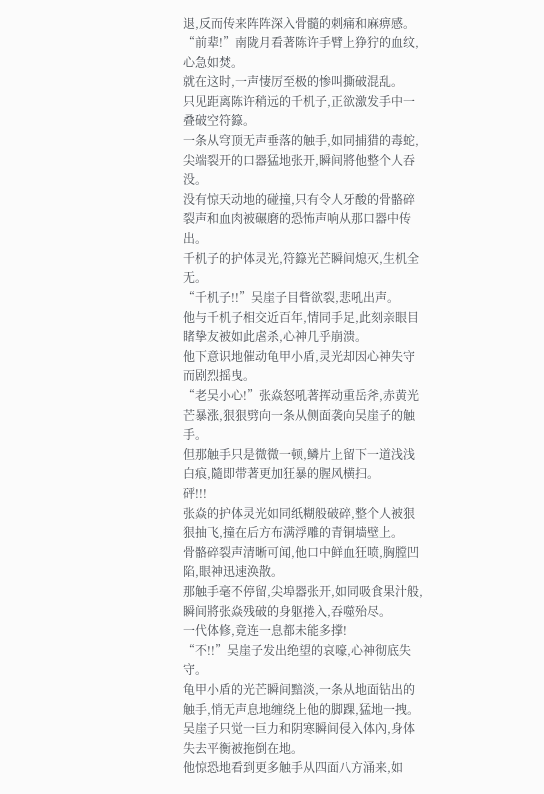退,反而传来阵阵深入骨髓的刺痛和麻痹感。
“前辈!”南陇月看著陈许手臂上狰狞的血纹,心急如焚。
就在这时,一声悽厉至极的惨叫撕破混乱。
只见距离陈许稍远的千机子,正欲激发手中一叠破空符籙。
一条从穹顶无声垂落的触手,如同捕猎的毒蛇,尖端裂开的口器猛地张开,瞬间將他整个人吞没。
没有惊天动地的碰撞,只有令人牙酸的骨骼碎裂声和血肉被碾磨的恐怖声响从那口器中传出。
千机子的护体灵光,符籙光芒瞬间熄灭,生机全无。
“千机子!!”吴崖子目眥欲裂,悲吼出声。
他与千机子相交近百年,情同手足,此刻亲眼目睹挚友被如此虐杀,心神几乎崩溃。
他下意识地催动龟甲小盾,灵光却因心神失守而剧烈摇曳。
“老吴小心!”张焱怒吼著挥动重岳斧,赤黄光芒暴涨,狠狠劈向一条从侧面袭向吴崖子的触手。
但那触手只是微微一顿,鳞片上留下一道浅浅白痕,隨即带著更加狂暴的腥风横扫。
砰!!!
张焱的护体灵光如同纸糊般破碎,整个人被狠狠抽飞,撞在后方布满浮雕的青铜墙壁上。
骨骼碎裂声清晰可闻,他口中鲜血狂喷,胸膛凹陷,眼神迅速涣散。
那触手毫不停留,尖埠器张开,如同吸食果汁般,瞬间將张焱残破的身躯捲入,吞噬殆尽。
一代体修,竟连一息都未能多撑!
“不!!”吴崖子发出绝望的哀嚎,心神彻底失守。
龟甲小盾的光芒瞬间黯淡,一条从地面钻出的触手,悄无声息地缠绕上他的脚踝,猛地一拽。
吴崖子只觉一巨力和阴寒瞬间侵入体內,身体失去平衡被拖倒在地。
他惊恐地看到更多触手从四面八方涌来,如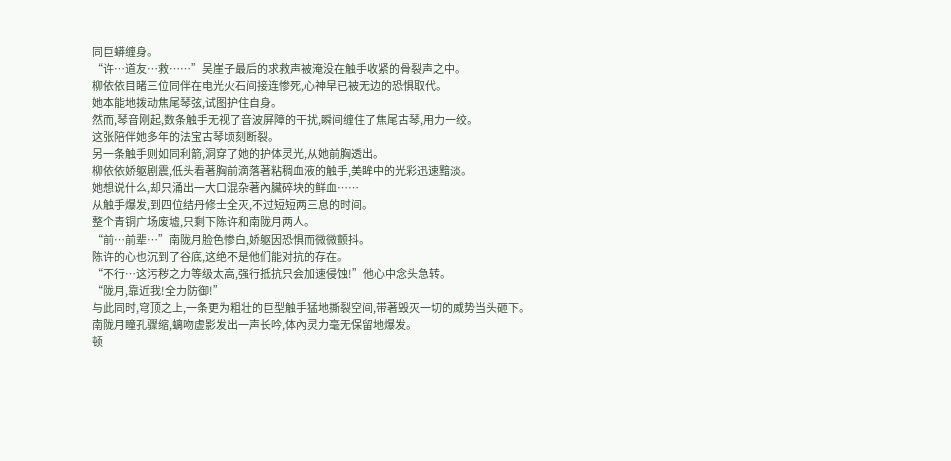同巨蟒缠身。
“许…道友…救……”吴崖子最后的求救声被淹没在触手收紧的骨裂声之中。
柳依依目睹三位同伴在电光火石间接连惨死,心神早已被无边的恐惧取代。
她本能地拨动焦尾琴弦,试图护住自身。
然而,琴音刚起,数条触手无视了音波屏障的干扰,瞬间缠住了焦尾古琴,用力一绞。
这张陪伴她多年的法宝古琴顷刻断裂。
另一条触手则如同利箭,洞穿了她的护体灵光,从她前胸透出。
柳依依娇躯剧震,低头看著胸前滴落著粘稠血液的触手,美眸中的光彩迅速黯淡。
她想说什么,却只涌出一大口混杂著內臟碎块的鲜血……
从触手爆发,到四位结丹修士全灭,不过短短两三息的时间。
整个青铜广场废墟,只剩下陈许和南陇月两人。
“前…前辈…”南陇月脸色惨白,娇躯因恐惧而微微颤抖。
陈许的心也沉到了谷底,这绝不是他们能对抗的存在。
“不行…这污秽之力等级太高,强行抵抗只会加速侵蚀!”他心中念头急转。
“陇月,靠近我!全力防御!”
与此同时,穹顶之上,一条更为粗壮的巨型触手猛地撕裂空间,带著毁灭一切的威势当头砸下。
南陇月瞳孔骤缩,螭吻虚影发出一声长吟,体內灵力毫无保留地爆发。
顿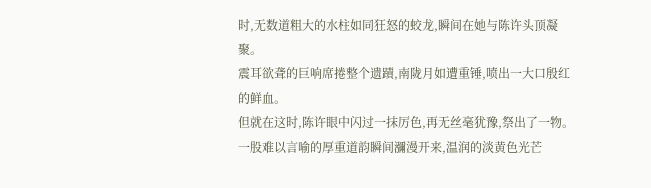时,无数道粗大的水柱如同狂怒的蛟龙,瞬间在她与陈许头顶凝聚。
震耳欲聋的巨响席捲整个遗蹟,南陇月如遭重锤,喷出一大口殷红的鲜血。
但就在这时,陈许眼中闪过一抹厉色,再无丝毫犹豫,祭出了一物。
一股难以言喻的厚重道韵瞬间瀰漫开来,温润的淡黄色光芒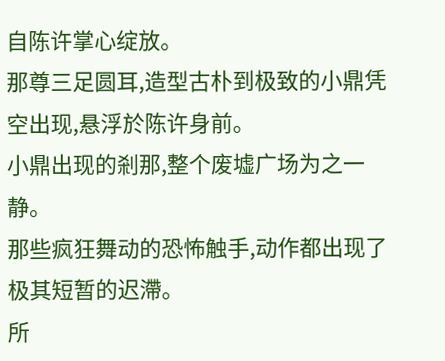自陈许掌心绽放。
那尊三足圆耳,造型古朴到极致的小鼎凭空出现,悬浮於陈许身前。
小鼎出现的剎那,整个废墟广场为之一静。
那些疯狂舞动的恐怖触手,动作都出现了极其短暂的迟滯。
所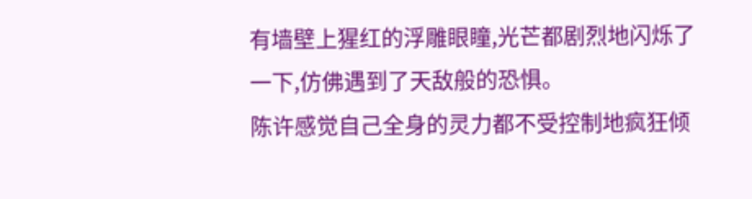有墙壁上猩红的浮雕眼瞳,光芒都剧烈地闪烁了一下,仿佛遇到了天敌般的恐惧。
陈许感觉自己全身的灵力都不受控制地疯狂倾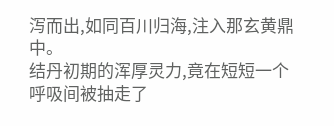泻而出,如同百川归海,注入那玄黄鼎中。
结丹初期的浑厚灵力,竟在短短一个呼吸间被抽走了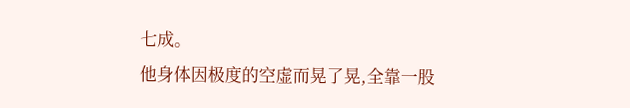七成。
他身体因极度的空虚而晃了晃,全靠一股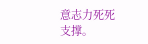意志力死死支撑。